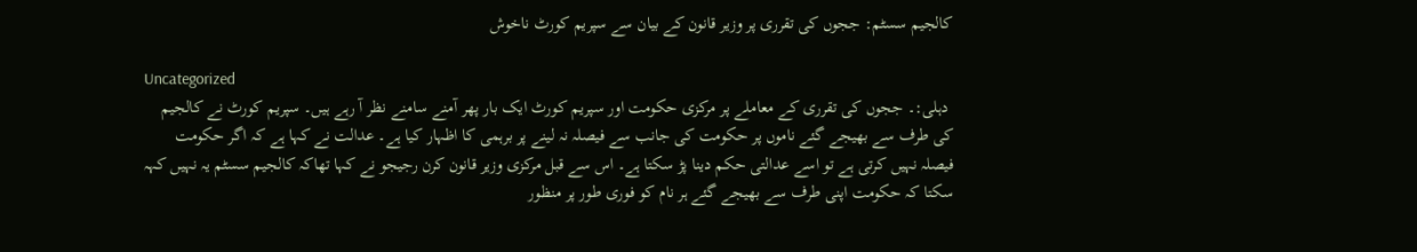کالجیم سسٹم: ججوں کی تقرری پر وزیر قانون کے بیان سے سپریم کورٹ ناخوش

Uncategorized
 دہلی:۔ ججوں کی تقرری کے معاملے پر مرکزی حکومت اور سپریم کورٹ ایک بار پھر آمنے سامنے نظر آ رہے ہیں۔ سپریم کورٹ نے کالجیم کی طرف سے بھیجے گئے ناموں پر حکومت کی جانب سے فیصلہ نہ لینے پر برہمی کا اظہار کیا ہے۔ عدالت نے کہا ہے کہ اگر حکومت فیصلہ نہیں کرتی ہے تو اسے عدالتی حکم دینا پڑ سکتا ہے۔ اس سے قبل مرکزی وزیر قانون کرن رجیجو نے کہا تھاکہ کالجیم سسٹم یہ نہیں کہہ سکتا کہ حکومت اپنی طرف سے بھیجے گئے ہر نام کو فوری طور پر منظور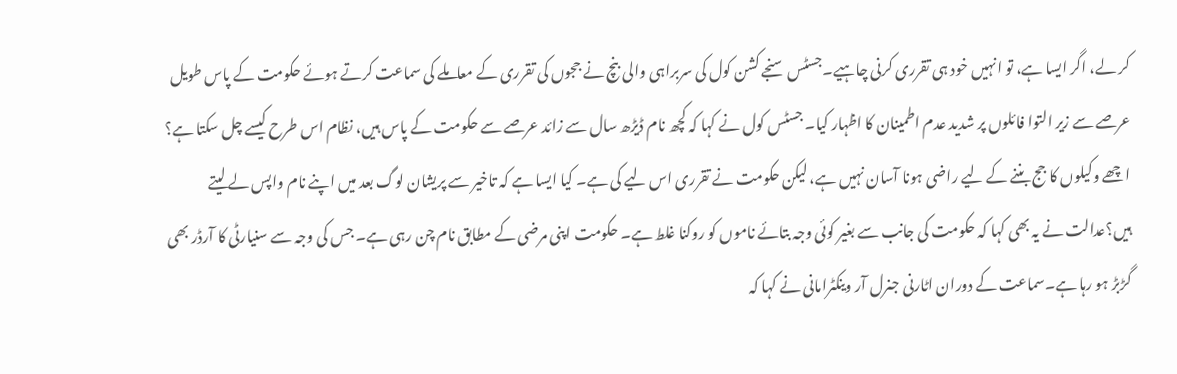کر لے، اگر ایسا ہے، تو انہیں خود ہی تقرری کرنی چاہیے۔جسٹس سنجے کشن کول کی سربراہی والی بنچ نے ججوں کی تقرری کے معاملے کی سماعت کرتے ہوئے حکومت کے پاس طویل عرصے سے زیر التوا فائلوں پر شدید عدم اطمینان کا اظہار کیا۔ جسٹس کول نے کہا کہ کچھ نام ڈیڑھ سال سے زائد عرصے سے حکومت کے پاس ہیں، نظام اس طرح کیسے چل سکتا ہے؟ اچھے وکیلوں کا جج بننے کے لیے راضی ہونا آسان نہیں ہے، لیکن حکومت نے تقرری اس لیے کی ہے۔ کیا ایسا ہے کہ تاخیر سے پریشان لوگ بعد میں اپنے نام واپس لے لیتے ہیں؟عدالت نے یہ بھی کہا کہ حکومت کی جانب سے بغیر کوئی وجہ بتائے ناموں کو روکنا غلط ہے۔ حکومت اپنی مرضی کے مطابق نام چن رہی ہے۔ جس کی وجہ سے سنیارٹی کا آرڈر بھی گڑبڑ ہو رہا ہے۔سماعت کے دوران اٹارنی جنرل آر وینکٹرامانی نے کہا کہ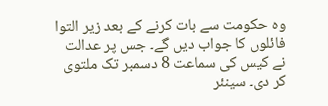وہ حکومت سے بات کرنے کے بعد زیر التوا فائلوں کا جواب دیں گے۔ جس پر عدالت نے کیس کی سماعت 8 دسمبر تک ملتوی کر دی۔ سینئر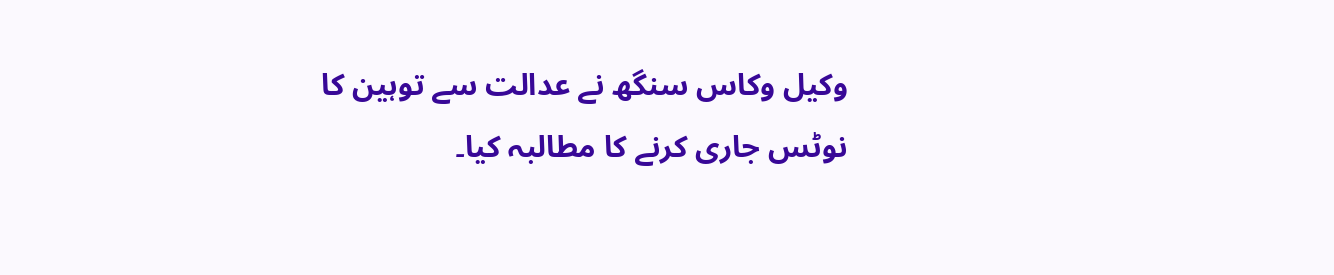وکیل وکاس سنگھ نے عدالت سے توہین کا نوٹس جاری کرنے کا مطالبہ کیا۔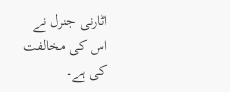اٹارنی جنرل نے اس کی مخالفت کی ہے۔